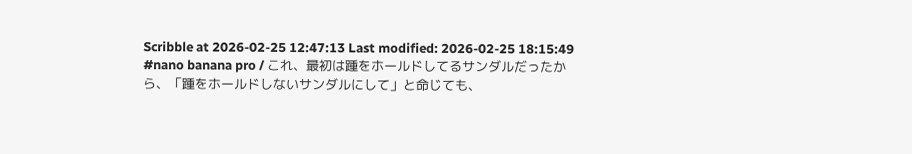Scribble at 2026-02-25 12:47:13 Last modified: 2026-02-25 18:15:49
#nano banana pro / これ、最初は踵をホールドしてるサンダルだったから、「踵をホールドしないサンダルにして」と命じても、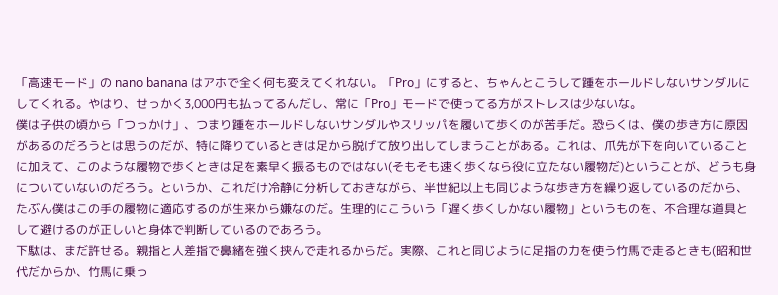「高速モード」の nano banana はアホで全く何も変えてくれない。「Pro」にすると、ちゃんとこうして踵をホールドしないサンダルにしてくれる。やはり、せっかく3,000円も払ってるんだし、常に「Pro」モードで使ってる方がストレスは少ないな。
僕は子供の頃から「つっかけ」、つまり踵をホールドしないサンダルやスリッパを履いて歩くのが苦手だ。恐らくは、僕の歩き方に原因があるのだろうとは思うのだが、特に降りているときは足から脱げて放り出してしまうことがある。これは、爪先が下を向いていることに加えて、このような履物で歩くときは足を素早く振るものではない(そもそも速く歩くなら役に立たない履物だ)ということが、どうも身についていないのだろう。というか、これだけ冷静に分析しておきながら、半世紀以上も同じような歩き方を繰り返しているのだから、たぶん僕はこの手の履物に適応するのが生来から嫌なのだ。生理的にこういう「遅く歩くしかない履物」というものを、不合理な道具として避けるのが正しいと身体で判断しているのであろう。
下駄は、まだ許せる。親指と人差指で鼻緒を強く挟んで走れるからだ。実際、これと同じように足指の力を使う竹馬で走るときも(昭和世代だからか、竹馬に乗っ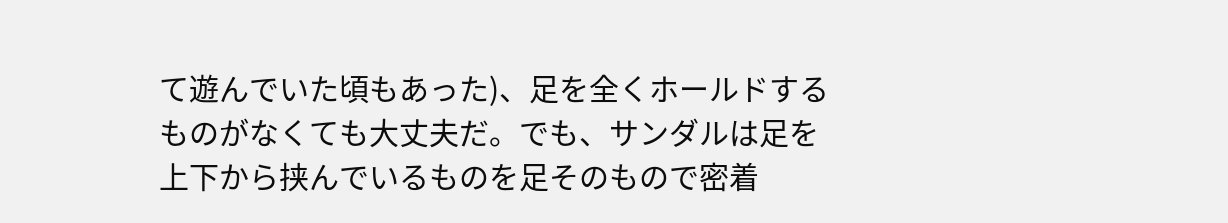て遊んでいた頃もあった)、足を全くホールドするものがなくても大丈夫だ。でも、サンダルは足を上下から挟んでいるものを足そのもので密着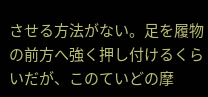させる方法がない。足を履物の前方へ強く押し付けるくらいだが、このていどの摩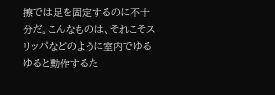擦では足を固定するのに不十分だ。こんなものは、それこそスリッパなどのように室内でゆるゆると動作するた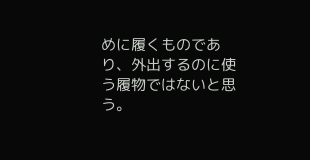めに履くものであり、外出するのに使う履物ではないと思う。